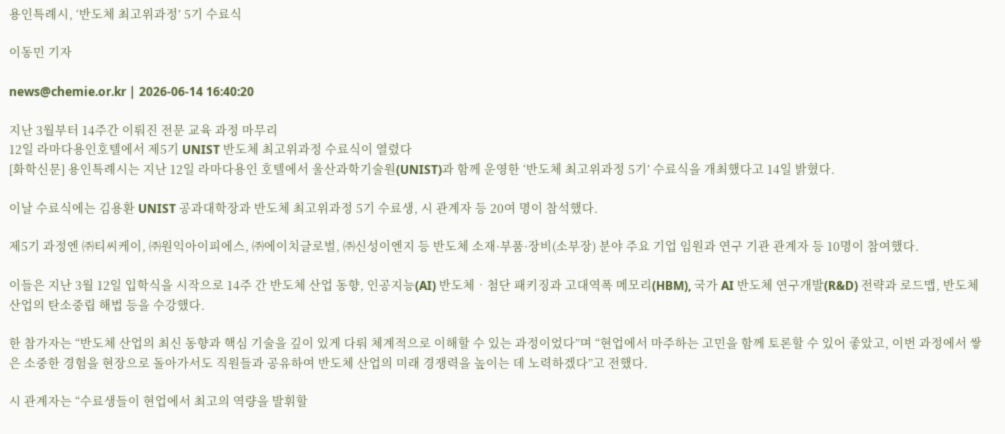용인특례시, ‘반도체 최고위과정’ 5기 수료식

이동민 기자

news@chemie.or.kr | 2026-06-14 16:40:20

지난 3월부터 14주간 이뤄진 전문 교육 과정 마무리
12일 라마다용인호텔에서 제5기 UNIST 반도체 최고위과정 수료식이 열렸다
[화학신문] 용인특례시는 지난 12일 라마다용인 호텔에서 울산과학기술원(UNIST)과 함께 운영한 ‘반도체 최고위과정 5기’ 수료식을 개최했다고 14일 밝혔다.

이날 수료식에는 김용환 UNIST 공과대학장과 반도체 최고위과정 5기 수료생, 시 관계자 등 20여 명이 참석했다.

제5기 과정엔 ㈜티씨케이, ㈜원익아이피에스, ㈜에이치글로벌, ㈜신성이엔지 등 반도체 소재·부품·장비(소부장) 분야 주요 기업 임원과 연구 기관 관계자 등 10명이 참여했다.

이들은 지난 3월 12일 입학식을 시작으로 14주 간 반도체 산업 동향, 인공지능(AI) 반도체‧첨단 패키징과 고대역폭 메모리(HBM), 국가 AI 반도체 연구개발(R&D) 전략과 로드맵, 반도체 산업의 탄소중립 해법 등을 수강했다.

한 참가자는 “반도체 산업의 최신 동향과 핵심 기술을 깊이 있게 다뤄 체계적으로 이해할 수 있는 과정이었다”며 “현업에서 마주하는 고민을 함께 토론할 수 있어 좋았고, 이번 과정에서 쌓은 소중한 경험을 현장으로 돌아가서도 직원들과 공유하여 반도체 산업의 미래 경쟁력을 높이는 데 노력하겠다”고 전했다.

시 관계자는 “수료생들이 현업에서 최고의 역량을 발휘할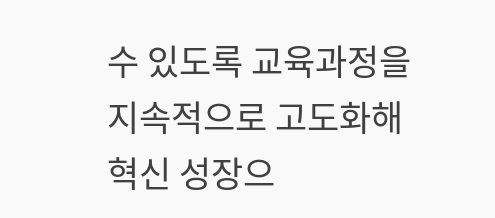수 있도록 교육과정을 지속적으로 고도화해 혁신 성장으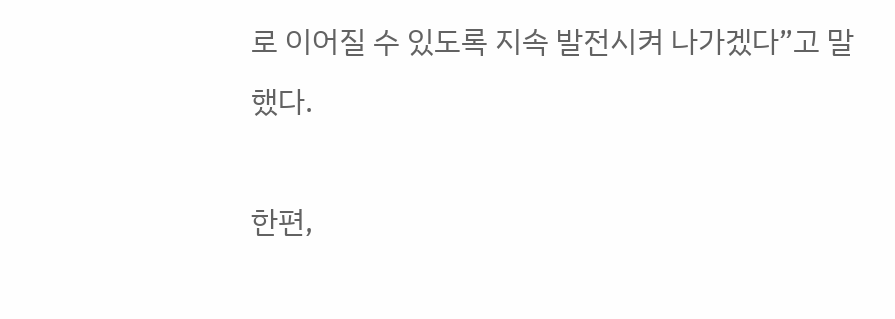로 이어질 수 있도록 지속 발전시켜 나가겠다”고 말했다.

한편,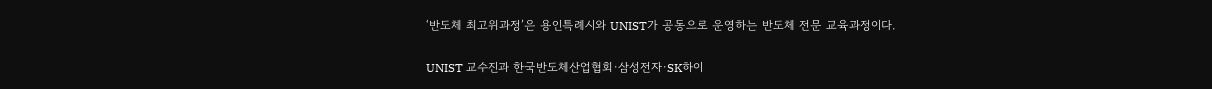‘반도체 최고위과정’은 용인특례시와 UNIST가 공동으로 운영하는 반도체 전문 교육과정이다.

UNIST 교수진과 한국반도체산업협회·삼성전자·SK하이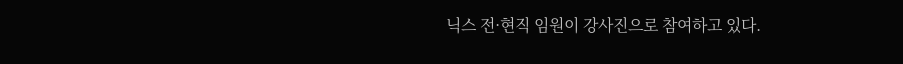닉스 전·현직 임원이 강사진으로 참여하고 있다.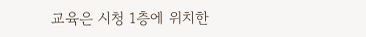교육은 시청 1층에 위치한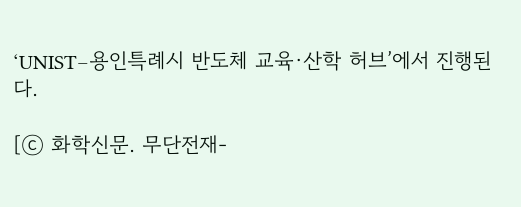‘UNIST–용인특례시 반도체 교육·산학 허브’에서 진행된다.

[ⓒ 화학신문. 무단전재-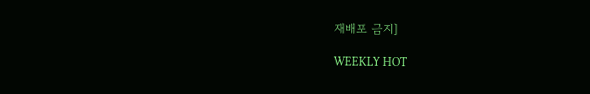재배포 금지]

WEEKLY HOT